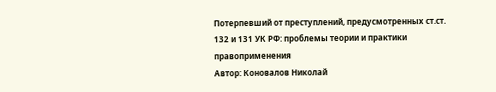Потерпевший от преступлений, предусмотренных ст.ст. 132 и 131 УК РФ: проблемы теории и практики правоприменения
Автор: Коновалов Николай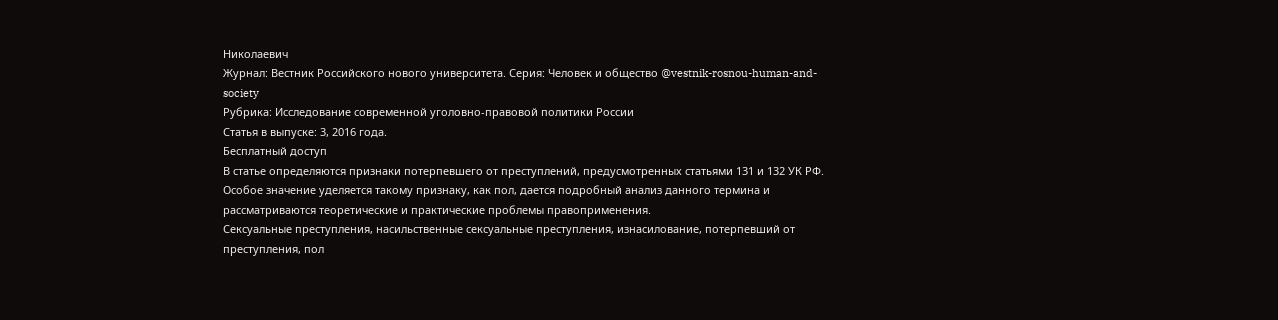Николаевич
Журнал: Вестник Российского нового университета. Серия: Человек и общество @vestnik-rosnou-human-and-society
Рубрика: Исследование современной уголовно-правовой политики России
Статья в выпуске: 3, 2016 года.
Бесплатный доступ
В статье определяются признаки потерпевшего от преступлений, предусмотренных статьями 131 и 132 УК РФ. Особое значение уделяется такому признаку, как пол, дается подробный анализ данного термина и рассматриваются теоретические и практические проблемы правоприменения.
Сексуальные преступления, насильственные сексуальные преступления, изнасилование, потерпевший от преступления, пол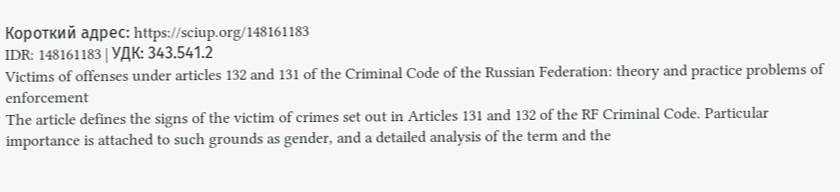Короткий адрес: https://sciup.org/148161183
IDR: 148161183 | УДК: 343.541.2
Victims of offenses under articles 132 and 131 of the Criminal Code of the Russian Federation: theory and practice problems of enforcement
The article defines the signs of the victim of crimes set out in Articles 131 and 132 of the RF Criminal Code. Particular importance is attached to such grounds as gender, and a detailed analysis of the term and the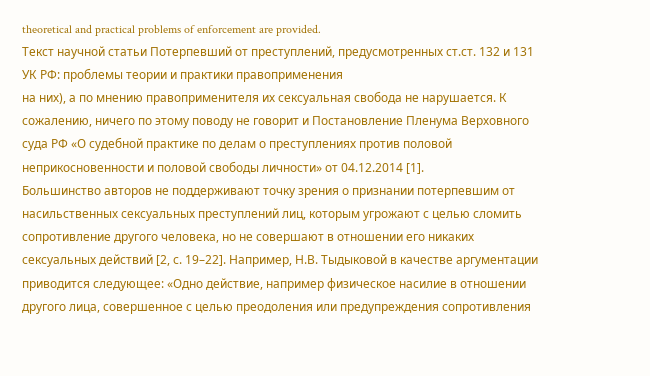theoretical and practical problems of enforcement are provided.
Текст научной статьи Потерпевший от преступлений, предусмотренных ст.ст. 132 и 131 УК РФ: проблемы теории и практики правоприменения
на них), а по мнению правоприменителя их сексуальная свобода не нарушается. К сожалению, ничего по этому поводу не говорит и Постановление Пленума Верховного суда РФ «О судебной практике по делам о преступлениях против половой неприкосновенности и половой свободы личности» от 04.12.2014 [1].
Большинство авторов не поддерживают точку зрения о признании потерпевшим от насильственных сексуальных преступлений лиц, которым угрожают с целью сломить сопротивление другого человека, но не совершают в отношении его никаких сексуальных действий [2, с. 19–22]. Например, Н.В. Тыдыковой в качестве аргументации приводится следующее: «Одно действие, например физическое насилие в отношении другого лица, совершенное с целью преодоления или предупреждения сопротивления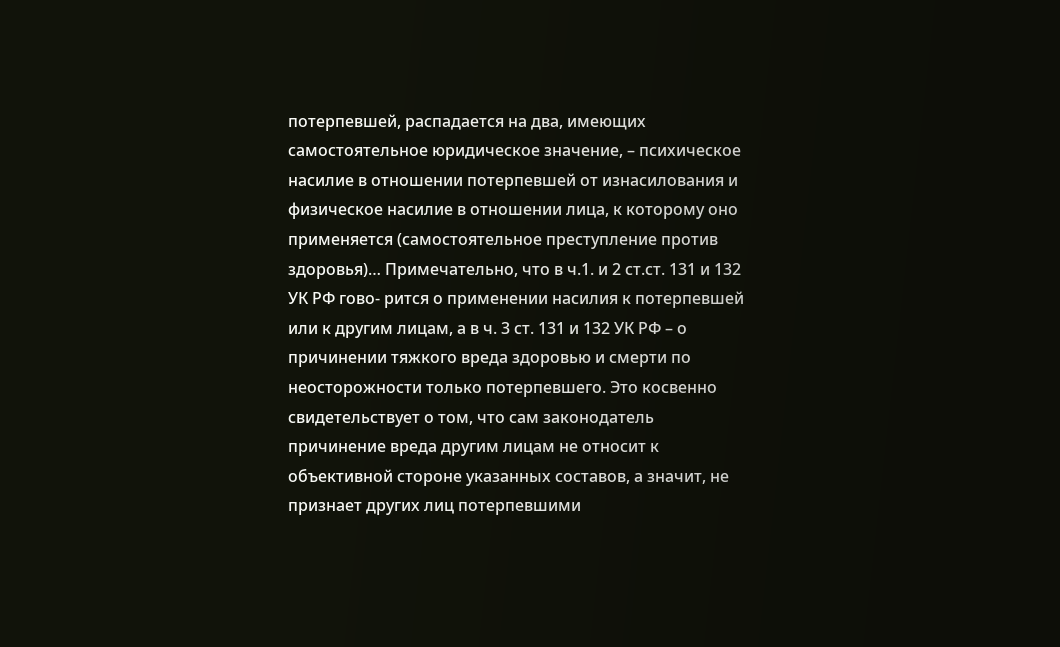потерпевшей, распадается на два, имеющих самостоятельное юридическое значение, – психическое насилие в отношении потерпевшей от изнасилования и физическое насилие в отношении лица, к которому оно применяется (самостоятельное преступление против здоровья)… Примечательно, что в ч.1. и 2 ст.ст. 131 и 132 УК РФ гово- рится о применении насилия к потерпевшей или к другим лицам, а в ч. 3 ст. 131 и 132 УК РФ – о причинении тяжкого вреда здоровью и смерти по неосторожности только потерпевшего. Это косвенно свидетельствует о том, что сам законодатель причинение вреда другим лицам не относит к объективной стороне указанных составов, а значит, не признает других лиц потерпевшими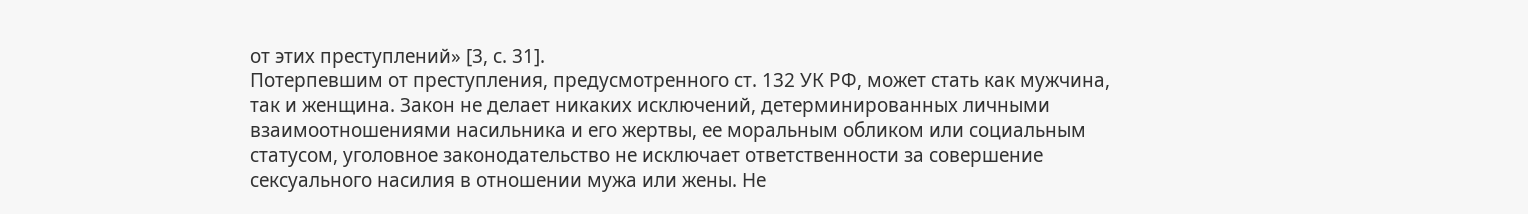от этих преступлений» [3, с. 31].
Потерпевшим от преступления, предусмотренного ст. 132 УК РФ, может стать как мужчина, так и женщина. Закон не делает никаких исключений, детерминированных личными взаимоотношениями насильника и его жертвы, ее моральным обликом или социальным статусом, уголовное законодательство не исключает ответственности за совершение сексуального насилия в отношении мужа или жены. Не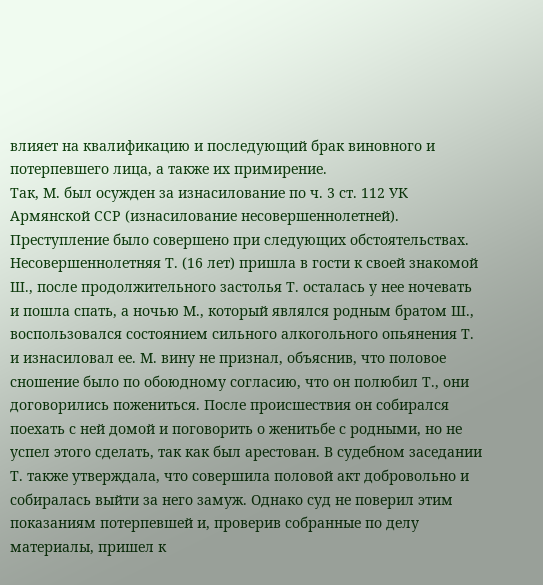влияет на квалификацию и последующий брак виновного и потерпевшего лица, а также их примирение.
Так, М. был осужден за изнасилование по ч. 3 ст. 112 УК Армянской ССР (изнасилование несовершеннолетней). Преступление было совершено при следующих обстоятельствах. Несовершеннолетняя Т. (16 лет) пришла в гости к своей знакомой Ш., после продолжительного застолья Т. осталась у нее ночевать и пошла спать, а ночью М., который являлся родным братом Ш., воспользовался состоянием сильного алкогольного опьянения Т. и изнасиловал ее. М. вину не признал, объяснив, что половое сношение было по обоюдному согласию, что он полюбил Т., они договорились пожениться. После происшествия он собирался поехать с ней домой и поговорить о женитьбе с родными, но не успел этого сделать, так как был арестован. В судебном заседании Т. также утверждала, что совершила половой акт добровольно и собиралась выйти за него замуж. Однако суд не поверил этим показаниям потерпевшей и, проверив собранные по делу материалы, пришел к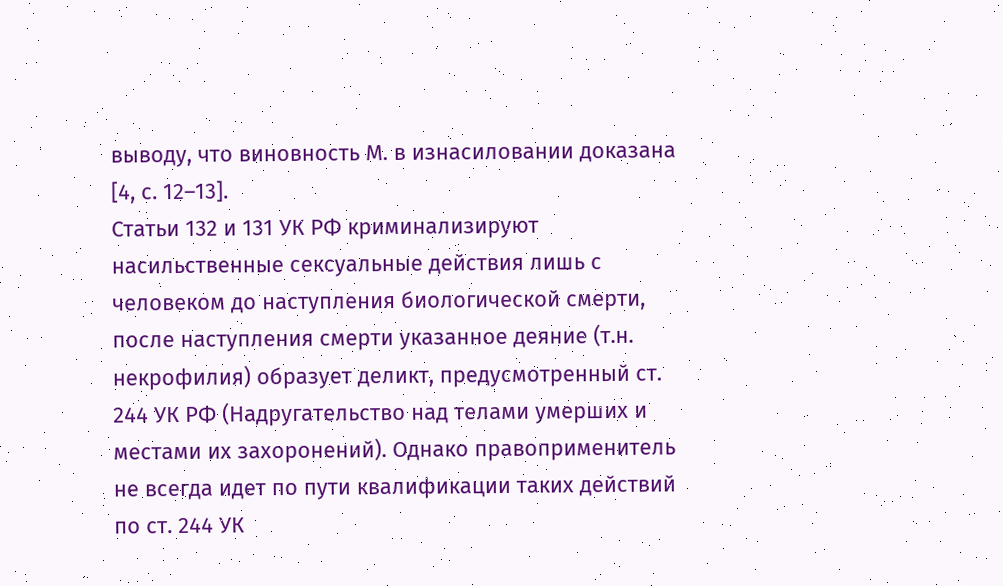выводу, что виновность М. в изнасиловании доказана [4, с. 12–13].
Статьи 132 и 131 УК РФ криминализируют насильственные сексуальные действия лишь с человеком до наступления биологической смерти, после наступления смерти указанное деяние (т.н. некрофилия) образует деликт, предусмотренный ст. 244 УК РФ (Надругательство над телами умерших и местами их захоронений). Однако правоприменитель не всегда идет по пути квалификации таких действий по ст. 244 УК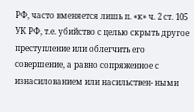РФ, часто вменяется лишь п. «к» ч. 2 ст. 105 УК РФ, т.е. убийство с целью скрыть другое преступление или облегчить его совершение, а равно сопряженное с изнасилованием или насильствен- ными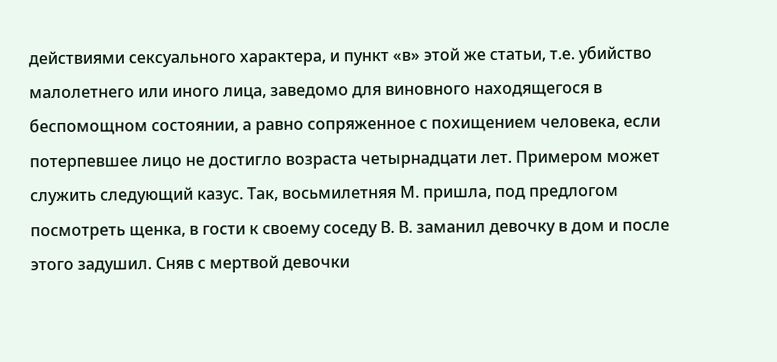действиями сексуального характера, и пункт «в» этой же статьи, т.е. убийство малолетнего или иного лица, заведомо для виновного находящегося в беспомощном состоянии, а равно сопряженное с похищением человека, если потерпевшее лицо не достигло возраста четырнадцати лет. Примером может служить следующий казус. Так, восьмилетняя М. пришла, под предлогом посмотреть щенка, в гости к своему соседу В. В. заманил девочку в дом и после этого задушил. Сняв с мертвой девочки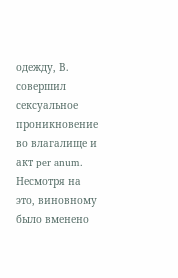одежду, В. совершил сексуальное проникновение во влагалище и акт per anum. Несмотря на это, виновному было вменено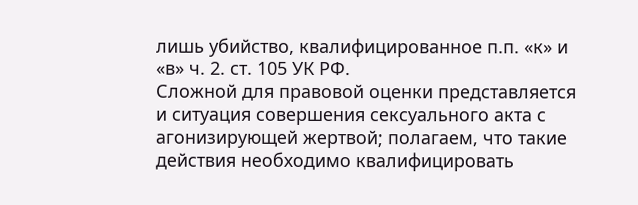лишь убийство, квалифицированное п.п. «к» и «в» ч. 2. ст. 105 УК РФ.
Сложной для правовой оценки представляется и ситуация совершения сексуального акта с агонизирующей жертвой; полагаем, что такие действия необходимо квалифицировать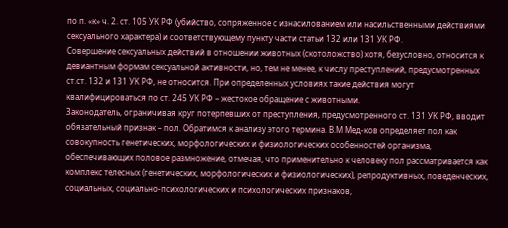по п. «к» ч. 2. ст. 105 УК РФ (убийство, сопряженное с изнасилованием или насильственными действиями сексуального характера) и соответствующему пункту части статьи 132 или 131 УК РФ.
Совершение сексуальных действий в отношении животных (скотоложство) хотя, безусловно, относится к девиантным формам сексуальной активности, но, тем не менее, к числу преступлений, предусмотренных ст.ст. 132 и 131 УК РФ, не относится. При определенных условиях такие действия могут квалифицироваться по ст. 245 УК РФ – жестокое обращение с животными.
Законодатель, ограничивая круг потерпевших от преступления, предусмотренного ст. 131 УК РФ, вводит обязательный признак – пол. Обратимся к анализу этого термина. В.М Мед-ков определяет пол как совокупность генетических, морфологических и физиологических особенностей организма, обеспечивающих половое размножение, отмечая, что применительно к человеку пол рассматривается как комплекс телесных (генетических, морфологических и физиологических), репродуктивных, поведенческих, социальных, социально-психологических и психологических признаков,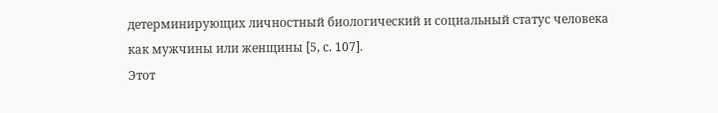детерминирующих личностный биологический и социальный статус человека как мужчины или женщины [5, с. 107].
Этот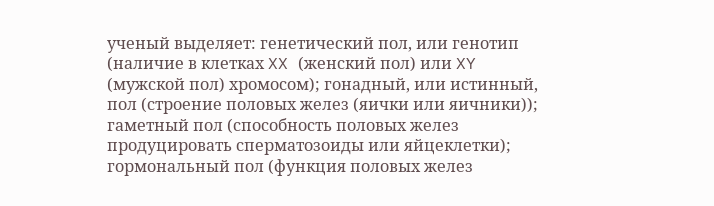ученый выделяет: генетический пол, или генотип (наличие в клетках XX (женский пол) или XY (мужской пол) хромосом); гонадный, или истинный, пол (строение половых желез (яички или яичники)); гаметный пол (способность половых желез продуцировать сперматозоиды или яйцеклетки); гормональный пол (функция половых желез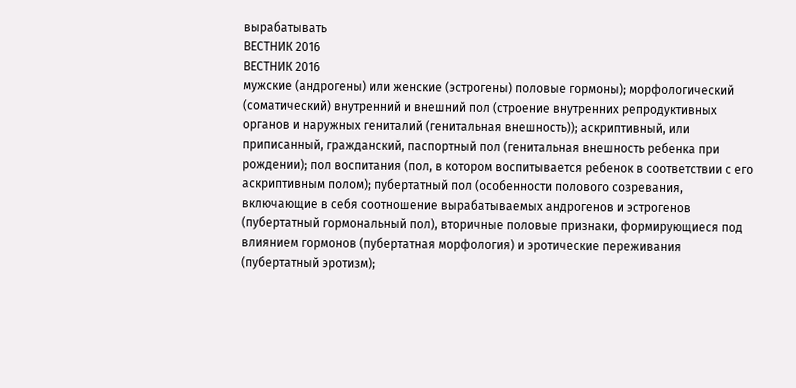вырабатывать
ВЕСТНИК 2016
ВЕСТНИК 2016
мужские (андрогены) или женские (эстрогены) половые гормоны); морфологический (соматический) внутренний и внешний пол (строение внутренних репродуктивных органов и наружных гениталий (генитальная внешность)); аскриптивный, или приписанный, гражданский, паспортный пол (генитальная внешность ребенка при рождении); пол воспитания (пол, в котором воспитывается ребенок в соответствии с его аскриптивным полом); пубертатный пол (особенности полового созревания, включающие в себя соотношение вырабатываемых андрогенов и эстрогенов (пубертатный гормональный пол), вторичные половые признаки, формирующиеся под влиянием гормонов (пубертатная морфология) и эротические переживания (пубертатный эротизм);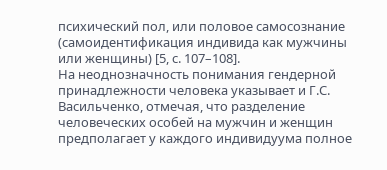психический пол, или половое самосознание (самоидентификация индивида как мужчины или женщины) [5, с. 107–108].
На неоднозначность понимания гендерной принадлежности человека указывает и Г.С. Васильченко, отмечая, что разделение человеческих особей на мужчин и женщин предполагает у каждого индивидуума полное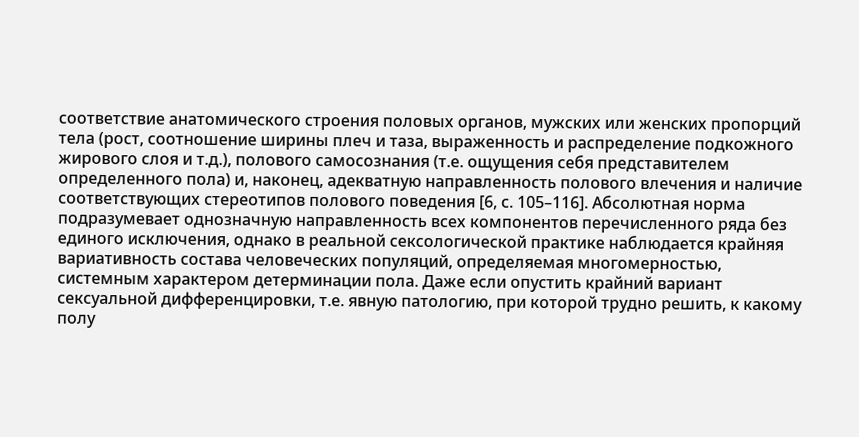соответствие анатомического строения половых органов, мужских или женских пропорций тела (рост, соотношение ширины плеч и таза, выраженность и распределение подкожного жирового слоя и т.д.), полового самосознания (т.е. ощущения себя представителем определенного пола) и, наконец, адекватную направленность полового влечения и наличие соответствующих стереотипов полового поведения [6, с. 105–116]. Абсолютная норма подразумевает однозначную направленность всех компонентов перечисленного ряда без единого исключения, однако в реальной сексологической практике наблюдается крайняя вариативность состава человеческих популяций, определяемая многомерностью, системным характером детерминации пола. Даже если опустить крайний вариант сексуальной дифференцировки, т.е. явную патологию, при которой трудно решить, к какому полу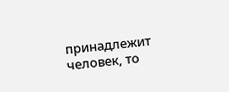принадлежит человек, то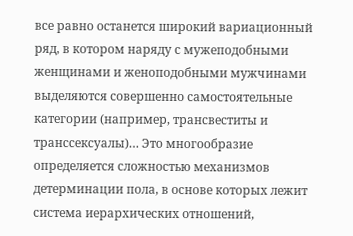все равно останется широкий вариационный ряд, в котором наряду с мужеподобными женщинами и женоподобными мужчинами выделяются совершенно самостоятельные категории (например, трансвеститы и транссексуалы)… Это многообразие определяется сложностью механизмов детерминации пола, в основе которых лежит система иерархических отношений,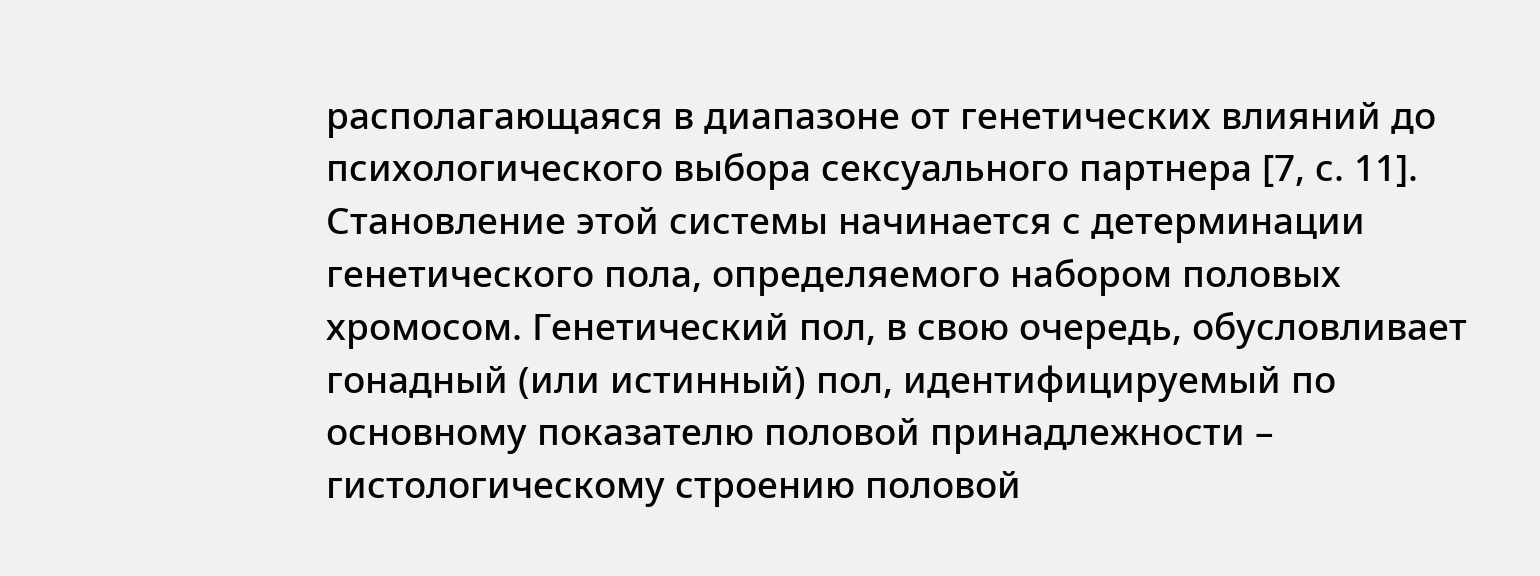располагающаяся в диапазоне от генетических влияний до психологического выбора сексуального партнера [7, с. 11].
Становление этой системы начинается с детерминации генетического пола, определяемого набором половых хромосом. Генетический пол, в свою очередь, обусловливает гонадный (или истинный) пол, идентифицируемый по основному показателю половой принадлежности – гистологическому строению половой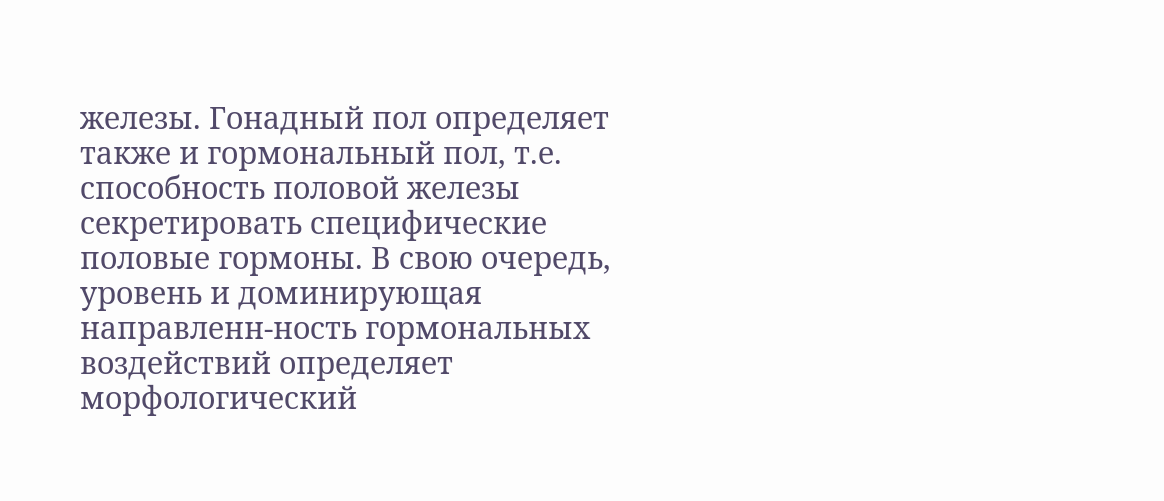железы. Гонадный пол определяет также и гормональный пол, т.е. способность половой железы секретировать специфические половые гормоны. В свою очередь, уровень и доминирующая направленн-ность гормональных воздействий определяет морфологический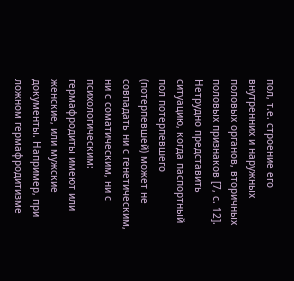пол, т.е. строение его внутренних и наружных половых органов, вторичных половых признаков [7, с. 12].
Нетрудно представить ситуацию, когда паспортный пол потерпевшего (потерпевшей) может не совпадать ни с генетическим, ни с соматическим, ни с психологическим: гермафродиты имеют или женские, или мужские документы. Например, при ложном гермафродитизме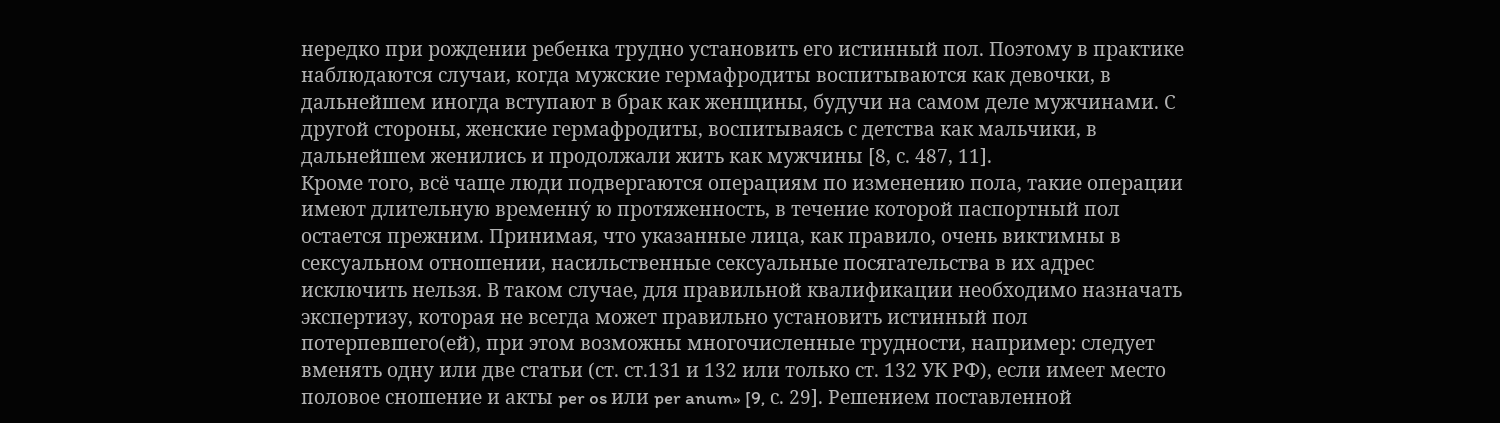нередко при рождении ребенка трудно установить его истинный пол. Поэтому в практике наблюдаются случаи, когда мужские гермафродиты воспитываются как девочки, в дальнейшем иногда вступают в брак как женщины, будучи на самом деле мужчинами. С другой стороны, женские гермафродиты, воспитываясь с детства как мальчики, в дальнейшем женились и продолжали жить как мужчины [8, с. 487, 11].
Кроме того, всё чаще люди подвергаются операциям по изменению пола, такие операции имеют длительную временну́ ю протяженность, в течение которой паспортный пол остается прежним. Принимая, что указанные лица, как правило, очень виктимны в сексуальном отношении, насильственные сексуальные посягательства в их адрес исключить нельзя. В таком случае, для правильной квалификации необходимо назначать экспертизу, которая не всегда может правильно установить истинный пол потерпевшего(ей), при этом возможны многочисленные трудности, например: следует вменять одну или две статьи (ст. ст.131 и 132 или только ст. 132 УК РФ), если имеет место половое сношение и акты per os или per anum» [9, с. 29]. Решением поставленной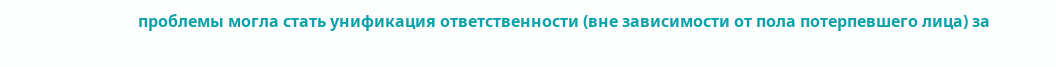проблемы могла стать унификация ответственности (вне зависимости от пола потерпевшего лица) за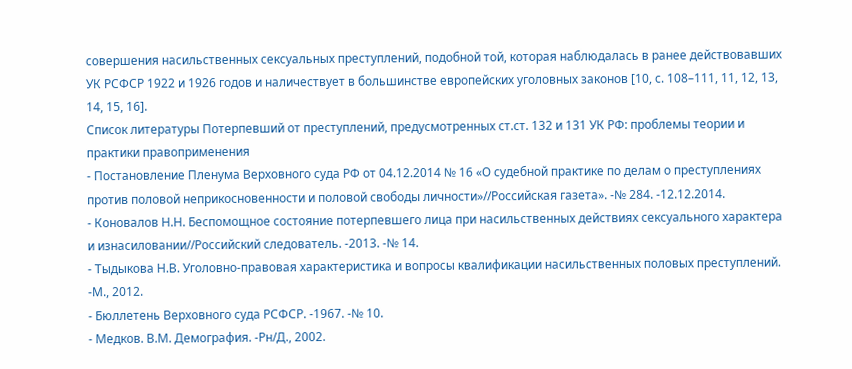совершения насильственных сексуальных преступлений, подобной той, которая наблюдалась в ранее действовавших УК РСФСР 1922 и 1926 годов и наличествует в большинстве европейских уголовных законов [10, с. 108–111, 11, 12, 13, 14, 15, 16].
Список литературы Потерпевший от преступлений, предусмотренных ст.ст. 132 и 131 УК РФ: проблемы теории и практики правоприменения
- Постановление Пленума Верховного суда РФ от 04.12.2014 № 16 «О судебной практике по делам о преступлениях против половой неприкосновенности и половой свободы личности»//Российская газета». -№ 284. -12.12.2014.
- Коновалов Н.Н. Беспомощное состояние потерпевшего лица при насильственных действиях сексуального характера и изнасиловании//Российский следователь. -2013. -№ 14.
- Тыдыкова Н.В. Уголовно-правовая характеристика и вопросы квалификации насильственных половых преступлений. -М., 2012.
- Бюллетень Верховного суда РСФСР. -1967. -№ 10.
- Медков. В.М. Демография. -Рн/Д., 2002.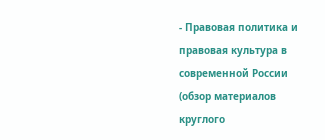- Правовая политика и правовая культура в современной России (обзор материалов круглого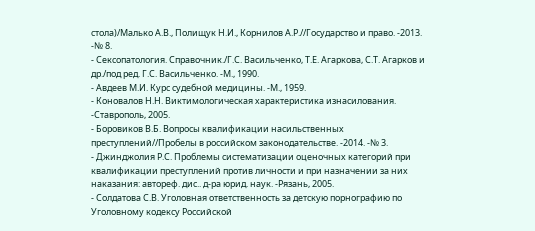стола)/Малько А.В., Полищук Н.И., Корнилов А.Р.//Государство и право. -2013. -№ 8.
- Сексопатология. Справочник./Г.С. Васильченко, Т.Е. Агаркова, С.Т. Агарков и др./под ред. Г.С. Васильченко. -М., 1990.
- Авдеев М.И. Курс судебной медицины. -М., 1959.
- Коновалов Н.Н. Виктимологическая характеристика изнасилования. -Ставрополь, 2005.
- Боровиков В.Б. Вопросы квалификации насильственных преступлений//Пробелы в российском законодательстве. -2014. -№ 3.
- Джинджолия Р.С. Проблемы систематизации оценочных категорий при квалификации преступлений против личности и при назначении за них наказания: автореф. дис.. д-ра юрид. наук. -Рязань, 2005.
- Солдатова С.В. Уголовная ответственность за детскую порнографию по Уголовному кодексу Российской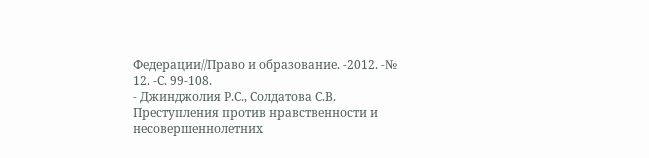Федерации//Право и образование. -2012. -№ 12. -С. 99-108.
- Джинджолия Р.С., Солдатова С.В. Преступления против нравственности и несовершеннолетних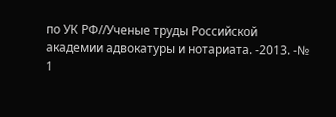по УК РФ//Ученые труды Российской академии адвокатуры и нотариата. -2013. -№ 1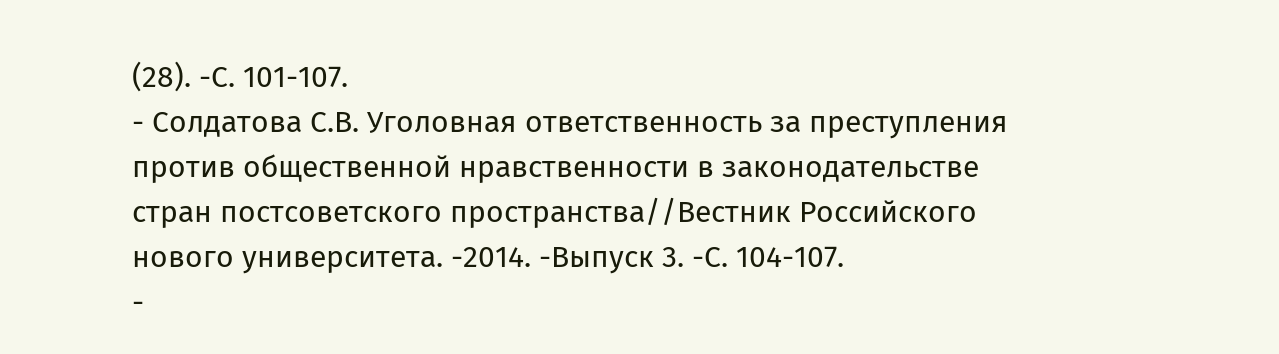(28). -С. 101-107.
- Солдатова С.В. Уголовная ответственность за преступления против общественной нравственности в законодательстве стран постсоветского пространства//Вестник Российского нового университета. -2014. -Выпуск 3. -С. 104-107.
-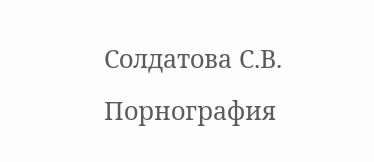Солдатова С.В. Порнография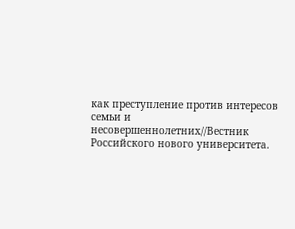как преступление против интересов семьи и несовершеннолетних//Вестник Российского нового университета.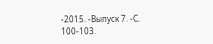-2015. -Выпуск 7. -С. 100-103.